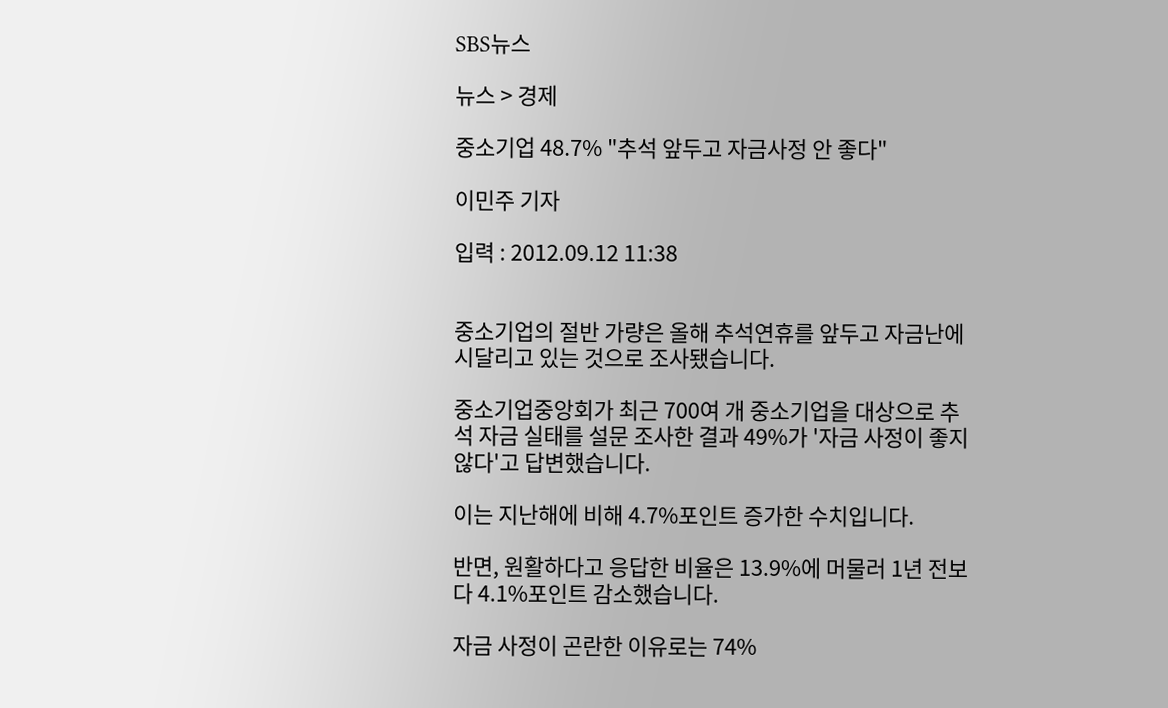SBS뉴스

뉴스 > 경제

중소기업 48.7% "추석 앞두고 자금사정 안 좋다"

이민주 기자

입력 : 2012.09.12 11:38


중소기업의 절반 가량은 올해 추석연휴를 앞두고 자금난에 시달리고 있는 것으로 조사됐습니다.

중소기업중앙회가 최근 700여 개 중소기업을 대상으로 추석 자금 실태를 설문 조사한 결과 49%가 '자금 사정이 좋지 않다'고 답변했습니다.

이는 지난해에 비해 4.7%포인트 증가한 수치입니다.

반면, 원활하다고 응답한 비율은 13.9%에 머물러 1년 전보다 4.1%포인트 감소했습니다.

자금 사정이 곤란한 이유로는 74%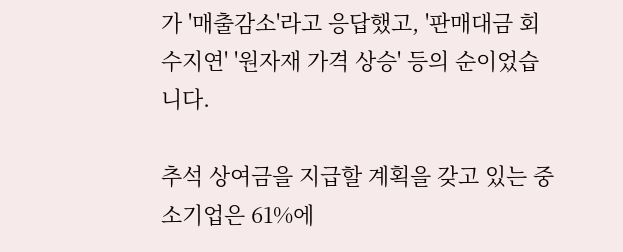가 '매출감소'라고 응답했고, '판매대금 회수지연' '원자재 가격 상승' 등의 순이었습니다.

추석 상여금을 지급할 계획을 갖고 있는 중소기업은 61%에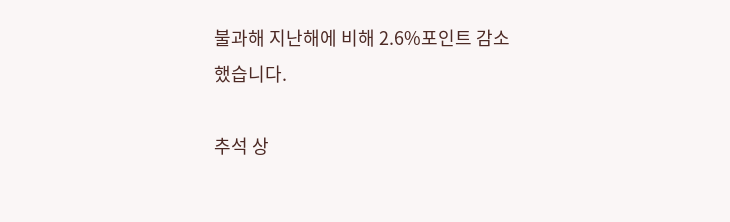불과해 지난해에 비해 2.6%포인트 감소했습니다.

추석 상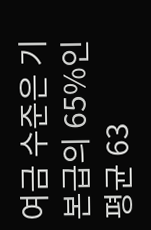여금 수준은 기본급의 65%인 평균 63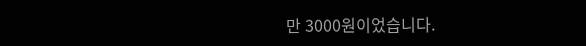만 3000원이었습니다.